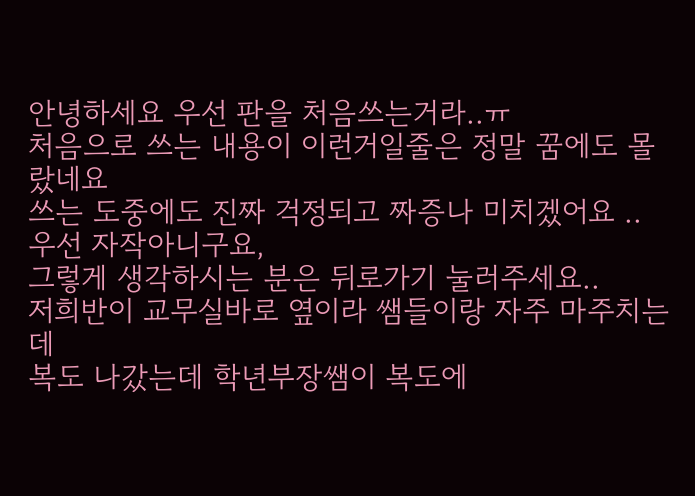안녕하세요 우선 판을 처음쓰는거라..ㅠ
처음으로 쓰는 내용이 이런거일줄은 정말 꿈에도 몰랐네요
쓰는 도중에도 진짜 걱정되고 짜증나 미치겠어요 ..
우선 자작아니구요,
그렇게 생각하시는 분은 뒤로가기 눌러주세요..
저희반이 교무실바로 옆이라 쌤들이랑 자주 마주치는데
복도 나갔는데 학년부장쌤이 복도에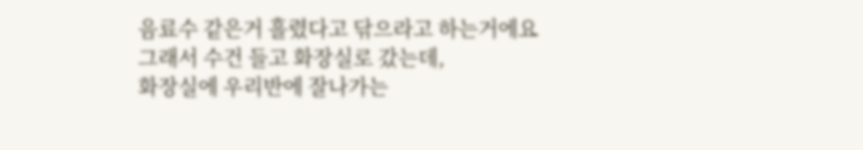음료수 같은거 흘렸다고 닦으라고 하는거에요
그래서 수건 들고 화장실로 갔는데,
화장실에 우리반에 잘나가는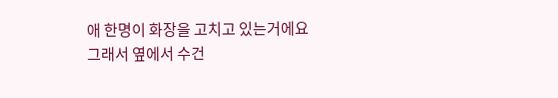애 한명이 화장을 고치고 있는거에요
그래서 옆에서 수건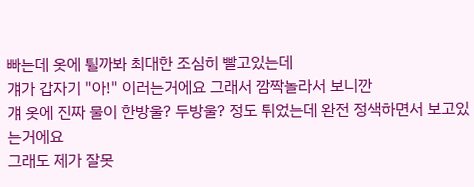빠는데 옷에 튈까봐 최대한 조심히 빨고있는데
걔가 갑자기 "아!" 이러는거에요 그래서 깜짝놀라서 보니깐
걔 옷에 진짜 물이 한방울? 두방울? 정도 튀었는데 완전 정색하면서 보고있는거에요
그래도 제가 잘못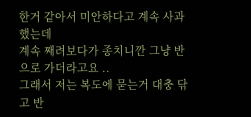한거 같아서 미안하다고 계속 사과했는데
계속 째려보다가 종치니깐 그냥 반으로 가더라고요 ..
그래서 저는 복도에 묻는거 대충 닦고 반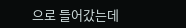으로 들어갔는데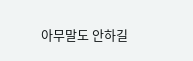아무말도 안하길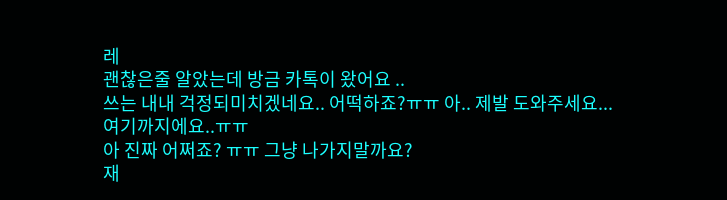레
괜찮은줄 알았는데 방금 카톡이 왔어요 ..
쓰는 내내 걱정되미치겠네요.. 어떡하죠?ㅠㅠ 아.. 제발 도와주세요...
여기까지에요..ㅠㅠ
아 진짜 어쩌죠? ㅠㅠ 그냥 나가지말까요?
재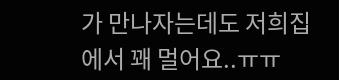가 만나자는데도 저희집에서 꽤 멀어요..ㅠㅠ